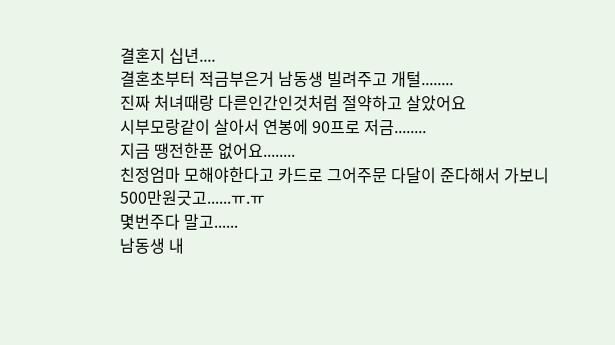결혼지 십년....
결혼초부터 적금부은거 남동생 빌려주고 개털........
진짜 처녀때랑 다른인간인것처럼 절약하고 살았어요
시부모랑같이 살아서 연봉에 90프로 저금........
지금 땡전한푼 없어요........
친정엄마 모해야한다고 카드로 그어주문 다달이 준다해서 가보니
500만원긋고......ㅠ.ㅠ
몇번주다 말고......
남동생 내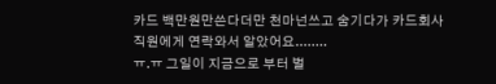카드 백만원만쓴다더만 천마넌쓰고 숨기다가 카드회사
직원에게 연락와서 알았어요........
ㅠ.ㅠ 그일이 지금으로 부터 벌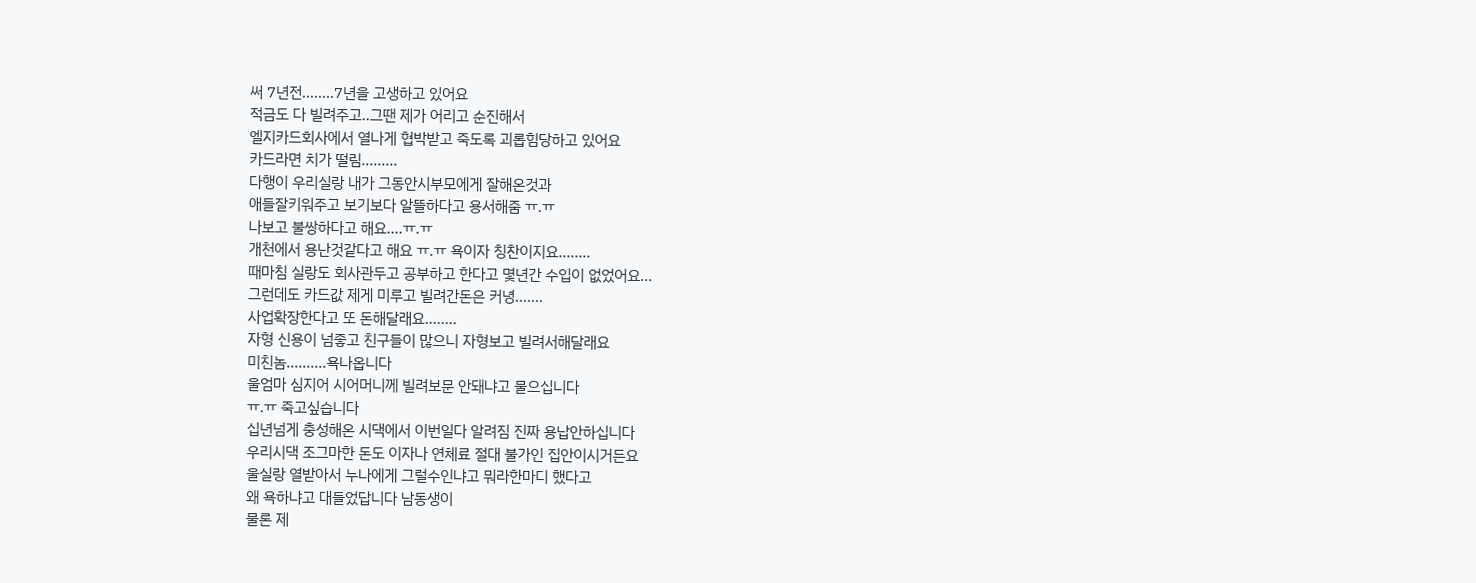써 7년전........7년을 고생하고 있어요
적금도 다 빌려주고..그땐 제가 어리고 순진해서
엘지카드회사에서 열나게 협박받고 죽도록 괴롭힘당하고 있어요
카드라면 치가 떨림.........
다행이 우리실랑 내가 그동안시부모에게 잘해온것과
애들잘키워주고 보기보다 알뜰하다고 용서해줌 ㅠ.ㅠ
나보고 불쌍하다고 해요....ㅠ.ㅠ
개천에서 용난것같다고 해요 ㅠ.ㅠ 욕이자 칭찬이지요........
때마침 실랑도 회사관두고 공부하고 한다고 몇년간 수입이 없었어요...
그런데도 카드값 제게 미루고 빌려간돈은 커녕.......
사업확장한다고 또 돈해달래요........
자형 신용이 넘좋고 친구들이 많으니 자형보고 빌려서해달래요
미친놈..........욕나옵니다
울엄마 심지어 시어머니께 빌려보문 안돼냐고 물으십니다
ㅠ.ㅠ 죽고싶습니다
십년넘게 충성해온 시댁에서 이번일다 알려짐 진짜 용납안하십니다
우리시댁 조그마한 돈도 이자나 연체료 절대 불가인 집안이시거든요
울실랑 열받아서 누나에게 그럴수인냐고 뭐라한마디 했다고
왜 욕하냐고 대들었답니다 남동생이
물론 제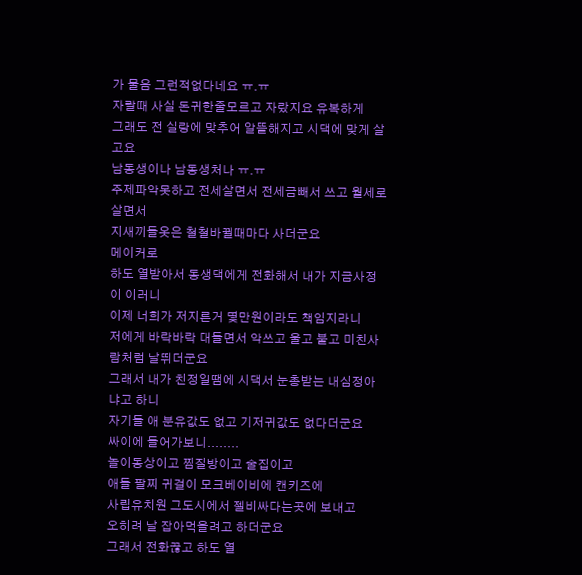가 물음 그런적없다네요 ㅠ.ㅠ
자랄때 사실 돈귀한줄모르고 자랐지요 유복하게
그래도 전 실랑에 맞추어 알뜰해지고 시댁에 맞게 살고요
남동생이나 남동생처나 ㅠ.ㅠ
주제파악못하고 전세살면서 전세금빼서 쓰고 월세로 살면서
지새끼들옷은 철철바뀔때마다 사더군요
메이커로
하도 열받아서 동생댁에게 전화해서 내가 지금사정이 이러니
이제 너희가 저지른거 몇만원이라도 책임지라니
저에게 바락바락 대들면서 악쓰고 울고 불고 미친사람처럼 날뛰더군요
그래서 내가 친정일땜에 시댁서 눈총받는 내심정아냐고 하니
자기들 애 분유값도 없고 기저귀값도 없다더군요
싸이에 들어가보니........
놀이동상이고 찜질방이고 술집이고
애들 팔찌 귀걸이 모크베이비에 캔키즈에
사립유치원 그도시에서 젤비싸다는곳에 보내고
오히려 날 잡아먹을려고 하더군요
그래서 전화끊고 하도 열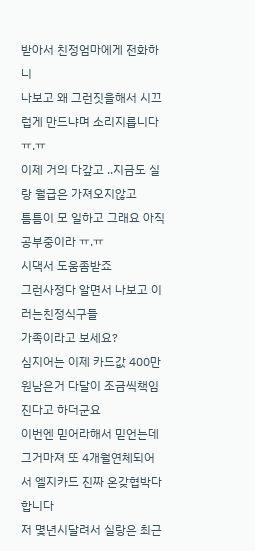받아서 친정엄마에게 전화하니
나보고 왜 그런짓을해서 시끄럽게 만드냐며 소리지릅니다
ㅠ.ㅠ
이제 거의 다갚고 ..지금도 실랑 월급은 가져오지않고
틈틈이 모 일하고 그래요 아직 공부중이라 ㅠ.ㅠ
시댁서 도움좀받죠
그런사정다 알면서 나보고 이러는친정식구들
가족이라고 보세요?
심지어는 이제 카드값 400만원남은거 다달이 조금씩책임진다고 하더군요
이번엔 믿어라해서 믿언는데
그거마져 또 4개월연체되어서 엘지카드 진짜 온갖협박다합니다
저 몇년시달려서 실랑은 최근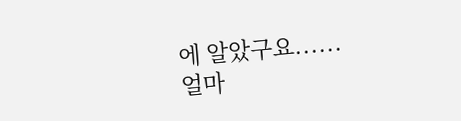에 알았구요......
얼마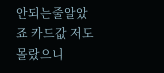안되는줄알았죠 카드값 저도 몰랐으니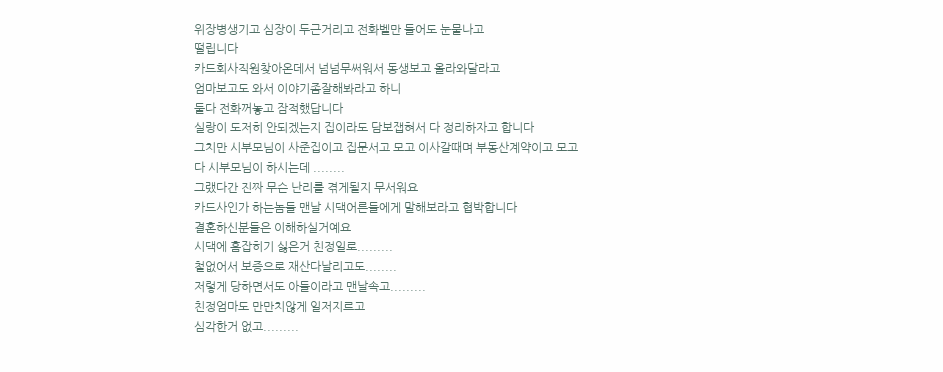위장병생기고 심장이 두근거리고 전화벨만 들어도 눈물나고
떨립니다
카드회사직원찾아온데서 넘넘무써워서 동생보고 올라와달라고
엄마보고도 와서 이야기좀잘해봐라고 하니
둘다 전화꺼놓고 잠적했답니다
실랑이 도저히 안되겠는지 집이라도 담보잽혀서 다 정리하자고 합니다
그치만 시부모님이 사준집이고 집문서고 모고 이사갈때며 부동산계약이고 모고
다 시부모님이 하시는데 ........
그랬다간 진짜 무슨 난리를 겪게될지 무서워요
카드사인가 하는놈들 맨날 시댁어른들에게 말해보라고 협박합니다
결혼하신분들은 이해하실거예요
시댁에 흠잡히기 싫은거 친정일로.........
철없어서 보증으로 재산다날리고도........
저렇게 당하면서도 아들이라고 맨날속고.........
친정엄마도 만만치않게 일저지르고
심각한거 없고.........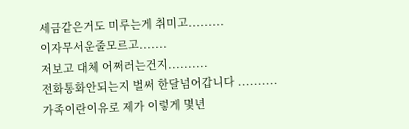세금같은거도 미루는게 취미고.........
이자무서운줄모르고.......
저보고 대체 어쩌러는건지..........
전화통화안되는지 벌써 한달넘어갑니다 ..........
가족이란이유로 제가 이렇게 몇년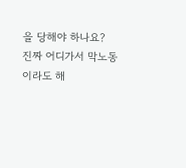을 당해야 하나요?
진짜 어디가서 막노동이라도 해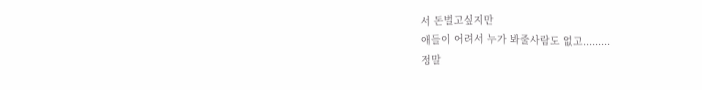서 돈벌고싶지만
애들이 어려서 누가 봐줄사람도 없고.........
정말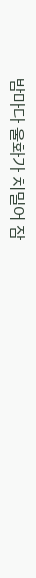밤마다 울화가 치밀어 잠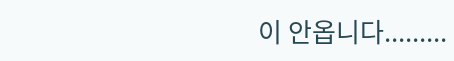이 안옵니다.........